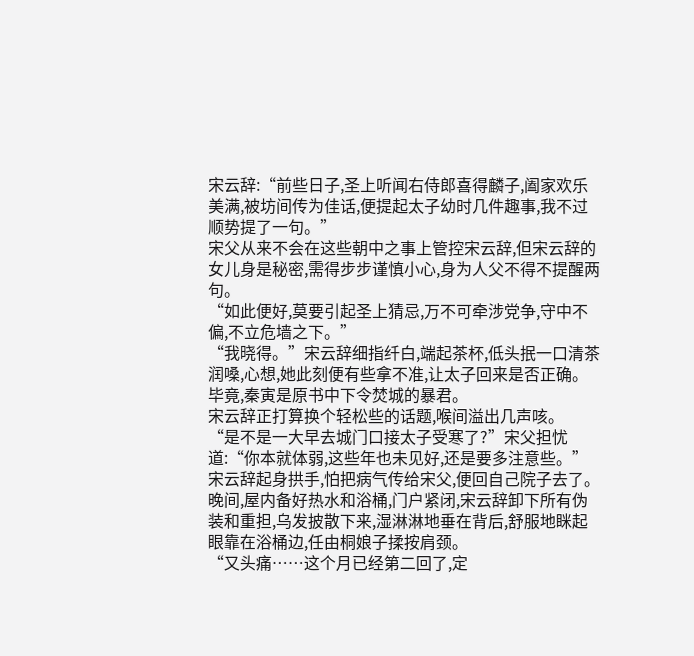宋云辞:“前些日子,圣上听闻右侍郎喜得麟子,阖家欢乐美满,被坊间传为佳话,便提起太子幼时几件趣事,我不过顺势提了一句。”
宋父从来不会在这些朝中之事上管控宋云辞,但宋云辞的女儿身是秘密,需得步步谨慎小心,身为人父不得不提醒两句。
“如此便好,莫要引起圣上猜忌,万不可牵涉党争,守中不偏,不立危墙之下。”
“我晓得。”宋云辞细指纤白,端起茶杯,低头抿一口清茶润嗓,心想,她此刻便有些拿不准,让太子回来是否正确。
毕竟,秦寅是原书中下令焚城的暴君。
宋云辞正打算换个轻松些的话题,喉间溢出几声咳。
“是不是一大早去城门口接太子受寒了?”宋父担忧道:“你本就体弱,这些年也未见好,还是要多注意些。”
宋云辞起身拱手,怕把病气传给宋父,便回自己院子去了。
晚间,屋内备好热水和浴桶,门户紧闭,宋云辞卸下所有伪装和重担,乌发披散下来,湿淋淋地垂在背后,舒服地眯起眼靠在浴桶边,任由桐娘子揉按肩颈。
“又头痛……这个月已经第二回了,定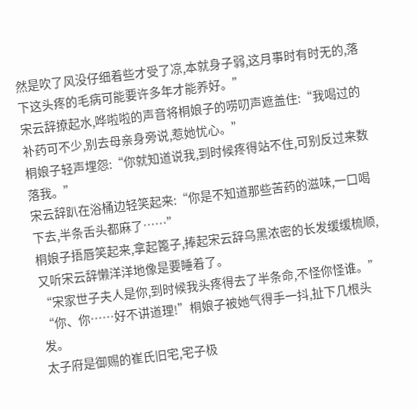然是吹了风没仔细着些才受了凉,本就身子弱,这月事时有时无的,落下这头疼的毛病可能要许多年才能养好。”
宋云辞撩起水,哗啦啦的声音将桐娘子的唠叨声遮盖住:“我喝过的补药可不少,别去母亲身旁说,惹她忧心。”
桐娘子轻声埋怨:“你就知道说我,到时候疼得站不住,可别反过来数落我。”
宋云辞趴在浴桶边轻笑起来:“你是不知道那些苦药的滋味,一口喝下去,半条舌头都麻了……”
桐娘子捂唇笑起来,拿起篦子,捧起宋云辞乌黑浓密的长发缓缓梳顺,又听宋云辞懒洋洋地像是要睡着了。
“宋家世子夫人是你,到时候我头疼得去了半条命,不怪你怪谁。”
“你、你……好不讲道理!”桐娘子被她气得手一抖,扯下几根头发。
太子府是御赐的崔氏旧宅,宅子极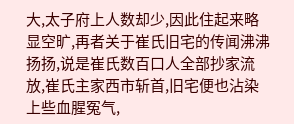大,太子府上人数却少,因此住起来略显空旷,再者关于崔氏旧宅的传闻沸沸扬扬,说是崔氏数百口人全部抄家流放,崔氏主家西市斩首,旧宅便也沾染上些血腥冤气,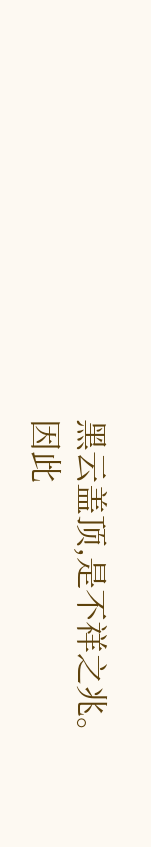黑云盖顶,是不祥之兆。
因此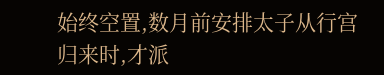始终空置,数月前安排太子从行宫归来时,才派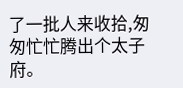了一批人来收拾,匆匆忙忙腾出个太子府。